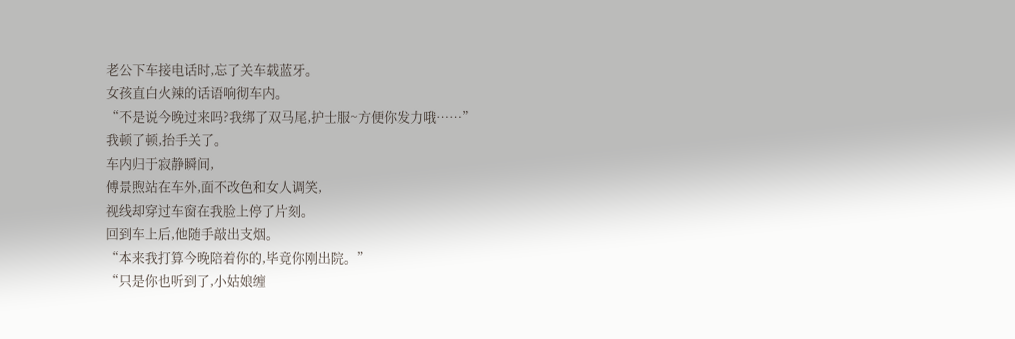老公下车接电话时,忘了关车载蓝牙。
女孩直白火辣的话语响彻车内。
“不是说今晚过来吗?我绑了双马尾,护士服~方便你发力哦……”
我顿了顿,抬手关了。
车内归于寂静瞬间,
傅景煦站在车外,面不改色和女人调笑,
视线却穿过车窗在我脸上停了片刻。
回到车上后,他随手敲出支烟。
“本来我打算今晚陪着你的,毕竟你刚出院。”
“只是你也听到了,小姑娘缠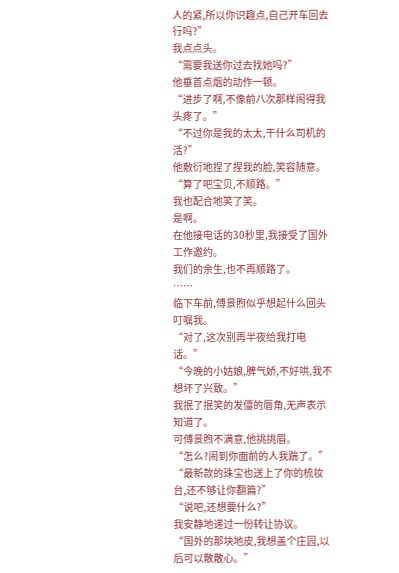人的紧,所以你识趣点,自己开车回去行吗?”
我点点头。
“需要我送你过去找她吗?”
他垂首点烟的动作一顿。
“进步了啊,不像前八次那样闹得我头疼了。”
“不过你是我的太太,干什么司机的活?”
他敷衍地捏了捏我的脸,笑容随意。
“算了吧宝贝,不顺路。”
我也配合地笑了笑。
是啊。
在他接电话的30秒里,我接受了国外工作邀约。
我们的余生,也不再顺路了。
……
临下车前,傅景煦似乎想起什么回头叮嘱我。
“对了,这次别再半夜给我打电话。”
“今晚的小姑娘,脾气娇,不好哄,我不想坏了兴致。”
我抿了抿笑的发僵的唇角,无声表示知道了。
可傅景煦不满意,他挑挑眉。
“怎么?闹到你面前的人我踹了。”
“最新款的珠宝也送上了你的梳妆台,还不够让你翻篇?”
“说吧,还想要什么?”
我安静地递过一份转让协议。
“国外的那块地皮,我想盖个庄园,以后可以散散心。”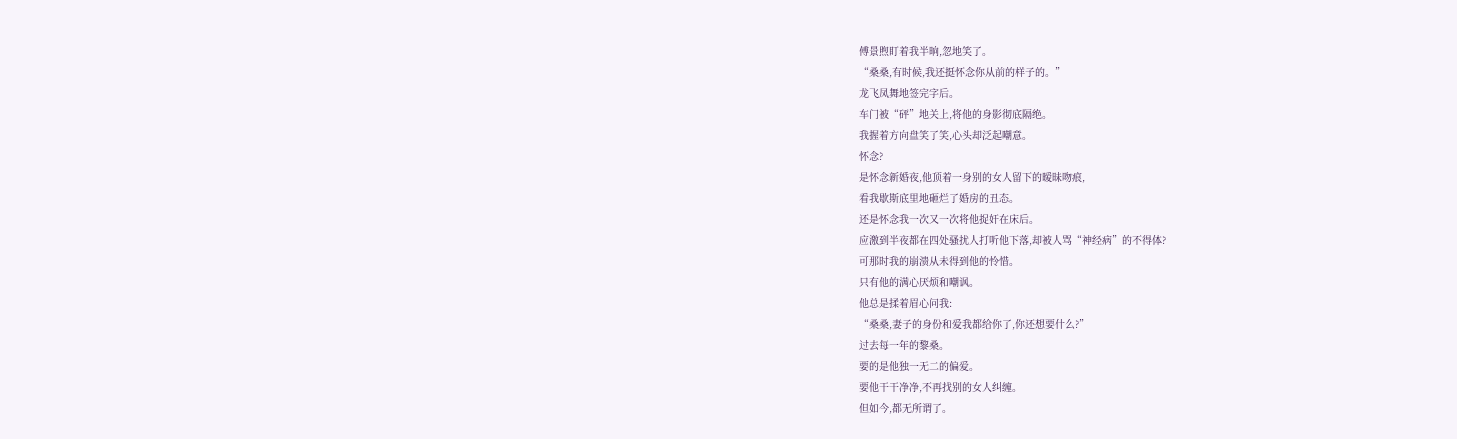傅景煦盯着我半晌,忽地笑了。
“桑桑,有时候,我还挺怀念你从前的样子的。”
龙飞凤舞地签完字后。
车门被“砰”地关上,将他的身影彻底隔绝。
我握着方向盘笑了笑,心头却泛起嘲意。
怀念?
是怀念新婚夜,他顶着一身别的女人留下的暧昧吻痕,
看我歇斯底里地砸烂了婚房的丑态。
还是怀念我一次又一次将他捉奸在床后。
应激到半夜都在四处骚扰人打听他下落,却被人骂“神经病”的不得体?
可那时我的崩溃从未得到他的怜惜。
只有他的满心厌烦和嘲讽。
他总是揉着眉心问我:
“桑桑,妻子的身份和爱我都给你了,你还想要什么?”
过去每一年的黎桑。
要的是他独一无二的偏爱。
要他干干净净,不再找别的女人纠缠。
但如今,都无所谓了。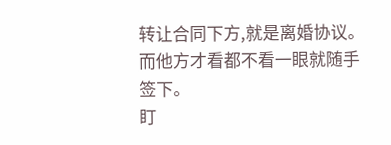转让合同下方,就是离婚协议。
而他方才看都不看一眼就随手签下。
盯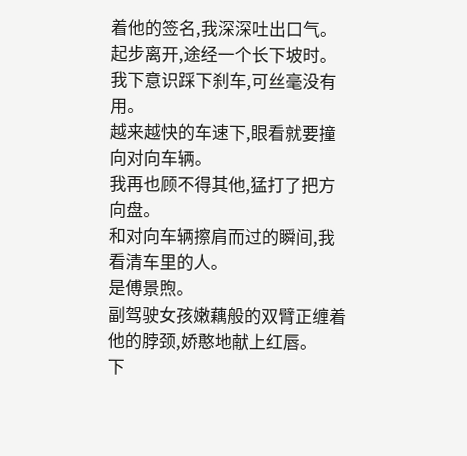着他的签名,我深深吐出口气。
起步离开,途经一个长下坡时。
我下意识踩下刹车,可丝毫没有用。
越来越快的车速下,眼看就要撞向对向车辆。
我再也顾不得其他,猛打了把方向盘。
和对向车辆擦肩而过的瞬间,我看清车里的人。
是傅景煦。
副驾驶女孩嫩藕般的双臂正缠着他的脖颈,娇憨地献上红唇。
下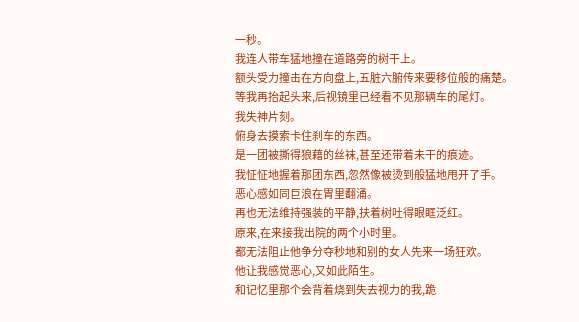一秒。
我连人带车猛地撞在道路旁的树干上。
额头受力撞击在方向盘上,五脏六腑传来要移位般的痛楚。
等我再抬起头来,后视镜里已经看不见那辆车的尾灯。
我失神片刻。
俯身去摸索卡住刹车的东西。
是一团被撕得狼藉的丝袜,甚至还带着未干的痕迹。
我怔怔地握着那团东西,忽然像被烫到般猛地甩开了手。
恶心感如同巨浪在胃里翻涌。
再也无法维持强装的平静,扶着树吐得眼眶泛红。
原来,在来接我出院的两个小时里。
都无法阻止他争分夺秒地和别的女人先来一场狂欢。
他让我感觉恶心,又如此陌生。
和记忆里那个会背着烧到失去视力的我,跪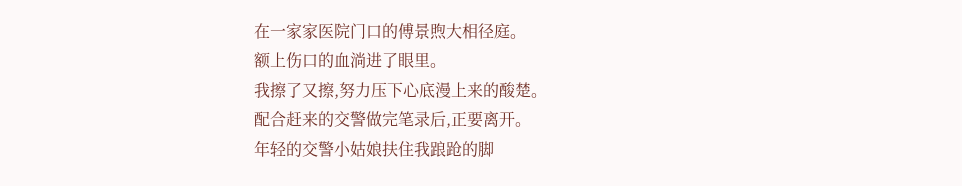在一家家医院门口的傅景煦大相径庭。
额上伤口的血淌进了眼里。
我擦了又擦,努力压下心底漫上来的酸楚。
配合赶来的交警做完笔录后,正要离开。
年轻的交警小姑娘扶住我踉跄的脚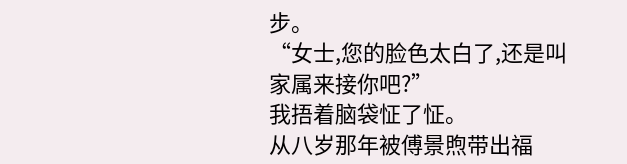步。
“女士,您的脸色太白了,还是叫家属来接你吧?”
我捂着脑袋怔了怔。
从八岁那年被傅景煦带出福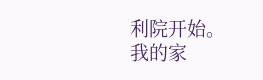利院开始。
我的家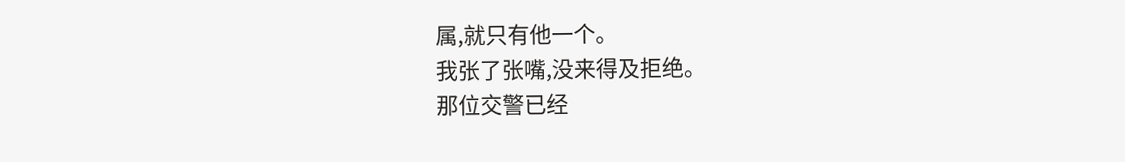属,就只有他一个。
我张了张嘴,没来得及拒绝。
那位交警已经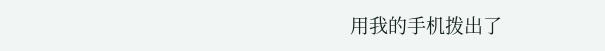用我的手机拨出了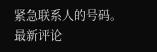紧急联系人的号码。
最新评论